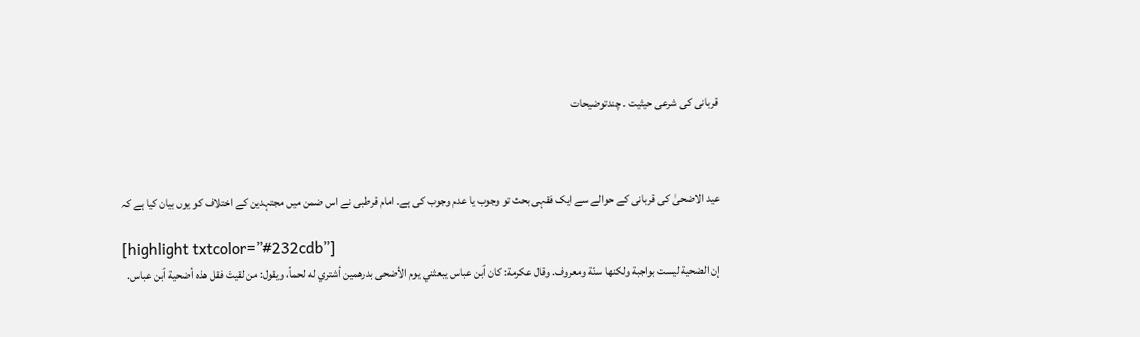قربانی کی شرعی حیثیت ۔ چندتوضیحات



عید الاضحیٰ کی قربانی کے حوالے سے ایک فقہی بحث تو وجوب یا عدم وجوب کی ہے۔ امام قرطبی نے اس ضمن میں مجتہدین کے اختلاف کو یوں بیان کیا ہے کہ

[highlight txtcolor=”#232cdb”]
إن الضحية ليست بواجبة ولكنها سنّة ومعروف. وقال عكرمة: كان ٱبن عباس يبعثني يوم الأضحى بدرهمين أشتري له لحماً، ويقول: من لقيتَ فقل هذه أضحية ٱبن عباس.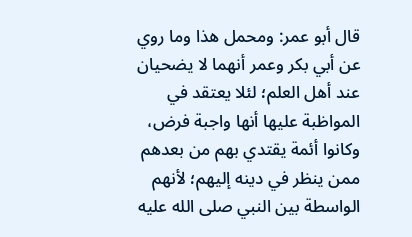قال أبو عمر: ومحمل هذا وما روي عن أبي بكر وعمر أنهما لا يضحيان عند أهل العلم؛ لئلا يعتقد في المواظبة عليها أنها واجبة فرض، وكانوا أئمة يقتدي بهم من بعدهم ممن ينظر في دينه إليهم؛ لأنهم الواسطة بين النبي صلى الله عليه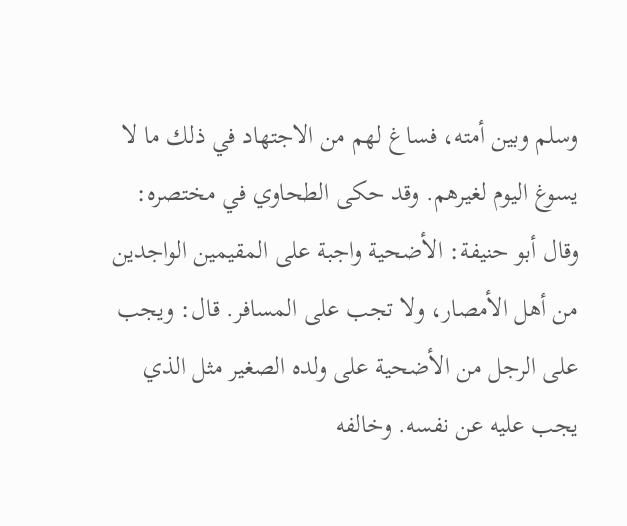وسلم وبين أمته، فساغ لهم من الاجتهاد في ذلك ما لا يسوغ اليوم لغيرهم. وقد حكى الطحاوي في مختصره: وقال أبو حنيفة: الأضحية واجبة على المقيمين الواجدين من أهل الأمصار، ولا تجب على المسافر. قال: ويجب على الرجل من الأضحية على ولده الصغير مثل الذي يجب عليه عن نفسه. وخالفه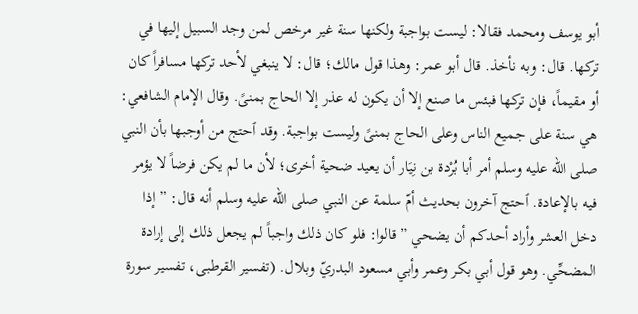أبو يوسف ومحمد فقالا: ليست بواجبة ولكنها سنة غير مرخص لمن وجد السبيل إليها في تركها. قال: وبه نأخذ. قال أبو عمر: وهذا قول مالك؛ قال: لا ينبغي لأحد تركها مسافراً كان أو مقيماً، فإن تركها فبئس ما صنع إلا أن يكون له عذر إلا الحاج بمنىً. وقال الإمام الشافعي: هي سنة على جميع الناس وعلى الحاج بمنىً وليست بواجبة. وقد ٱحتج من أوجبها بأن النبي صلى الله عليه وسلم أمر أبا بُرْدة بن نِيَار أن يعيد ضحية أخرى؛ لأن ما لم يكن فرضاً لا يؤمر فيه بالإعادة. ٱحتج آخرون بحديث أمّ سلمة عن النبي صلى الله عليه وسلم أنه قال: ” إذا دخل العشر وأراد أحدكم أن يضحي ” قالوا: فلو كان ذلك واجباً لم يجعل ذلك إلى إرادة المضحِّي. وهو قول أبي بكر وعمر وأبي مسعود البدريّ وبلال. (تفسیر القرطبی، تفسیر سورۃ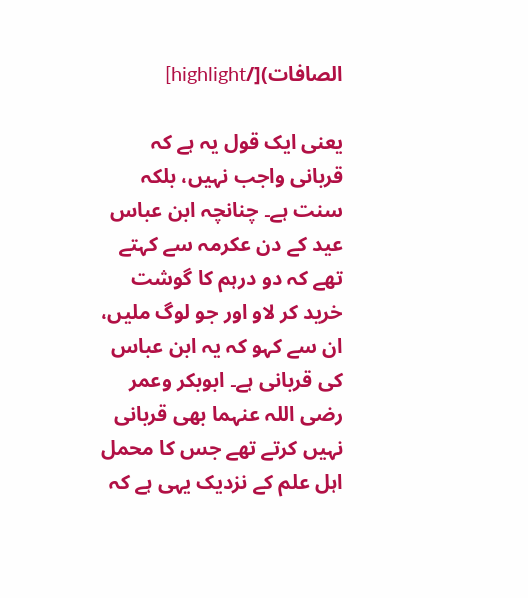الصافات)[/highlight]

یعنی ایک قول یہ ہے کہ قربانی واجب نہیں، بلکہ سنت ہے۔ چنانچہ ابن عباس عید کے دن عکرمہ سے کہتے تھے کہ دو درہم کا گوشت خرید کر لاو اور جو لوگ ملیں، ان سے کہو کہ یہ ابن عباس کی قربانی ہے۔ ابوبکر وعمر رضی اللہ عنہما بھی قربانی نہیں کرتے تھے جس کا محمل اہل علم کے نزدیک یہی ہے کہ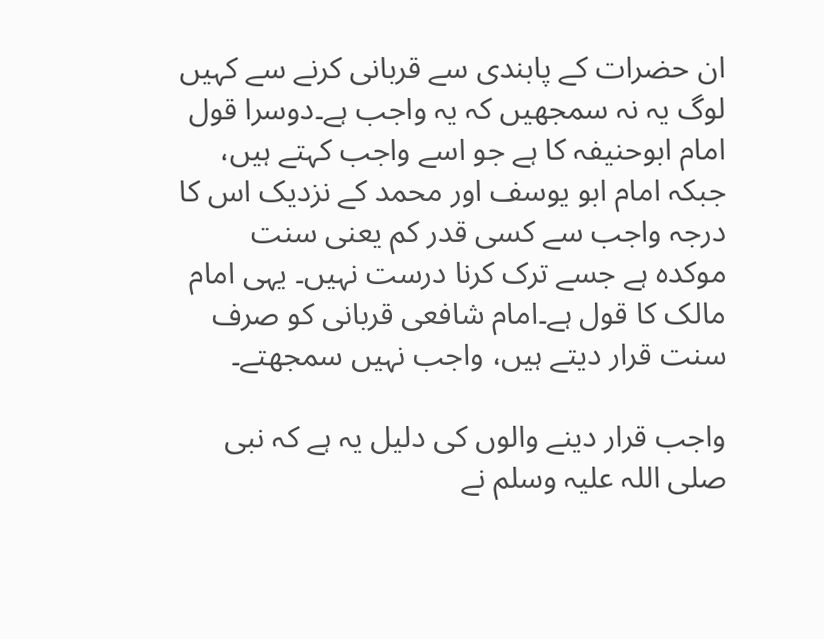ان حضرات کے پابندی سے قربانی کرنے سے کہیں لوگ یہ نہ سمجھیں کہ یہ واجب ہے۔دوسرا قول امام ابوحنیفہ کا ہے جو اسے واجب کہتے ہیں، جبکہ امام ابو یوسف اور محمد کے نزدیک اس کا درجہ واجب سے کسی قدر کم یعنی سنت موکدہ ہے جسے ترک کرنا درست نہیں۔ یہی امام مالک کا قول ہے۔امام شافعی قربانی کو صرف سنت قرار دیتے ہیں، واجب نہیں سمجھتے۔

واجب قرار دینے والوں کی دلیل یہ ہے کہ نبی صلی اللہ علیہ وسلم نے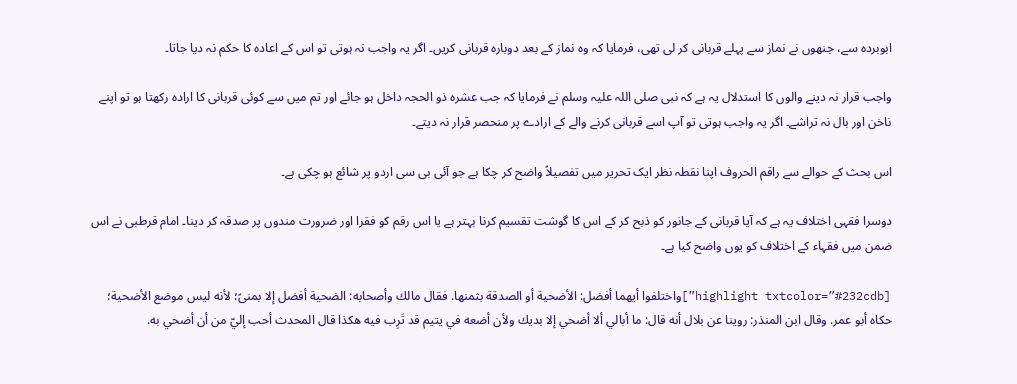ابوبردہ سے، جنھوں نے نماز سے پہلے قربانی کر لی تھی، فرمایا کہ وہ نماز کے بعد دوبارہ قربانی کریں۔ اگر یہ واجب نہ ہوتی تو اس کے اعادہ کا حکم نہ دیا جاتا۔

واجب قرار نہ دینے والوں کا استدلال یہ ہے کہ نبی صلی اللہ علیہ وسلم نے فرمایا کہ جب عشرہ ذو الحجہ داخل ہو جائے اور تم میں سے کوئی قربانی کا ارادہ رکھتا ہو تو اپنے ناخن اور بال نہ تراشے۔ اگر یہ واجب ہوتی تو آپ اسے قربانی کرنے والے کے ارادے پر منحصر قرار نہ دیتے۔

اس بحث کے حوالے سے راقم الحروف اپنا نقطہ نظر ایک تحریر میں تفصیلاً‌ واضح کر چکا ہے جو آئی بی سی اردو پر شائع ہو چکی ہے۔

دوسرا فقہی اختلاف یہ ہے کہ آیا قربانی کے جانور کو ذبح کر کے اس کا گوشت تقسیم کرنا بہتر ہے یا اس رقم کو فقرا اور ضرورت مندوں پر صدقہ کر دینا۔ امام قرطبی نے اس ضمن میں فقہاء کے اختلاف کو یوں واضح کیا ہے۔

[highlight txtcolor=”#232cdb”]واختلفوا أيهما أفضل: الأضحية أو الصدقة بثمنها. فقال مالك وأصحابه: الضحية أفضل إلا بمنىً؛ لأنه ليس موضع الأضحية؛ حكاه أبو عمر. وقال ابن المنذر: روينا عن بلال أنه قال: ما أبالي ألا أضحي إلا بديك ولأن أضعه في يتيم قد تَرِب فيه هكذا قال المحدث أحب إليّ من أن أضحي به.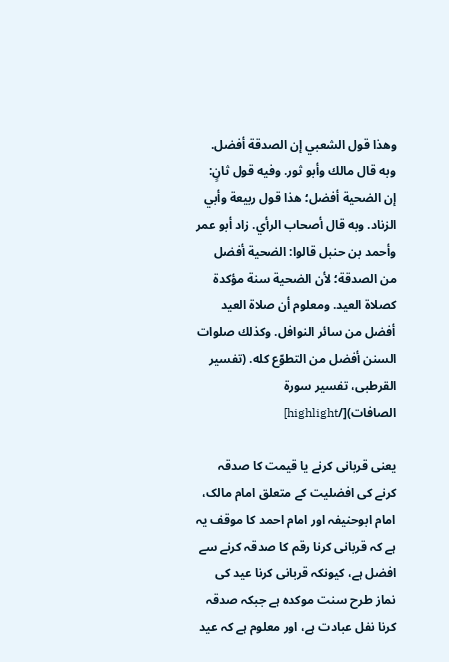وهذا قول الشعبي إن الصدقة أفضل. وبه قال مالك وأبو ثور. وفيه قول ثانٍ: إن الضحية أفضل؛ هذا قول ربيعة وأبي الزناد. وبه قال أصحاب الرأي. زاد أبو عمر وأحمد بن حنبل قالوا: الضحية أفضل من الصدقة؛ لأن الضحية سنة مؤكدة كصلاة العيد. ومعلوم أن صلاة العيد أفضل من سائر النوافل. وكذلك صلوات السنن أفضل من التطوّع كله. (تفسیر القرطبی، تفسیر سورۃ الصافات)[/highlight]

یعنی قربانی کرنے یا قیمت کا صدقہ کرنے کی افضلیت کے متعلق امام مالک، امام ابوحنیفہ اور امام احمد کا موقف یہ ہے کہ قربانی کرنا رقم کا صدقہ کرنے سے افضل ہے، کیونکہ قربانی کرنا عید کی نماز طرح سنت موکدہ ہے جبکہ صدقہ کرنا نفل عبادت ہے، اور معلوم ہے کہ عید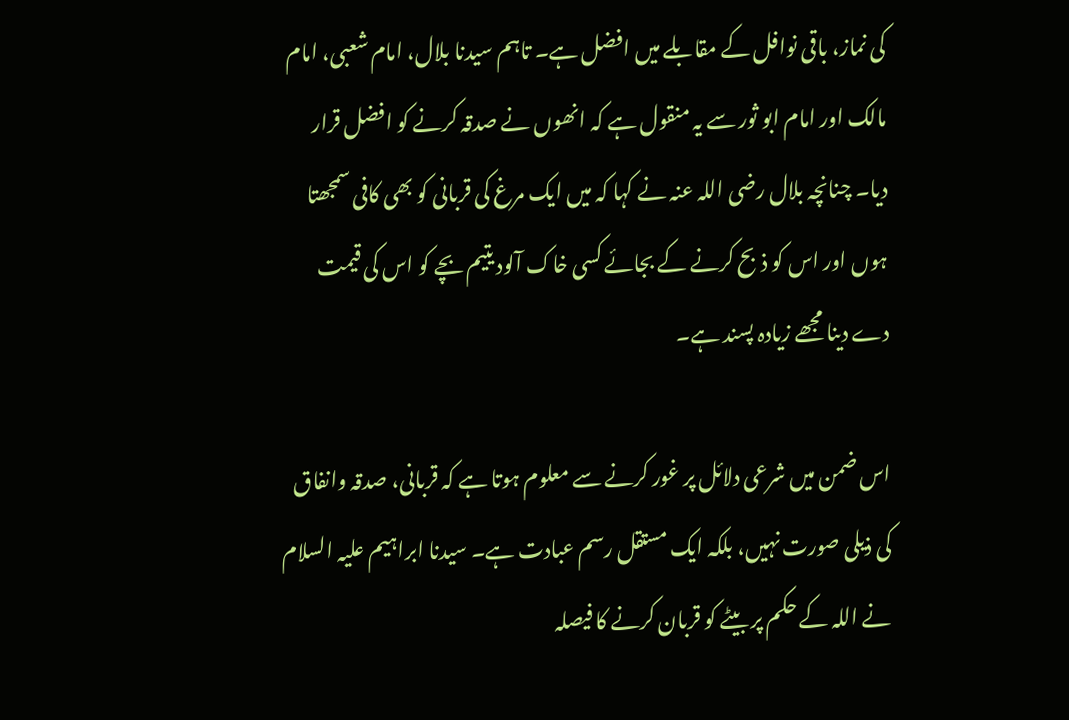کی نماز، باقی نوافل کے مقابلے میں افضل ہے۔ تاہم سیدنا بلال، امام شعبی، امام مالک اور امام ابو ثور سے یہ منقول ہے کہ انھوں نے صدقہ کرنے کو افضل قرار دیا۔ چنانچہ بلال رضی اللہ عنہ نے کہا کہ میں ایک مرغ کی قربانی کو بھی کافی سمجھتا ہوں اور اس کو ذبح کرنے کے بجائے کسی خاک آلود یتیم بچے کو اس کی قیمت دے دینا مجھے زیادہ پسند ہے۔

اس ضمن میں شرعی دلائل پر غور کرنے سے معلوم ہوتا ہے کہ قربانی، صدقہ وانفاق کی ذیلی صورت نہیں، بلکہ ایک مستقل رسم عبادت ہے۔ سیدنا ابراہیم علیہ السلام نے اللہ کے حکم پر بیٹے کو قربان کرنے کا فیصلہ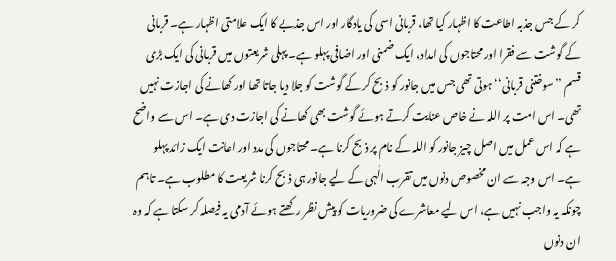کر کے جس جذبہ اطاعت کا اظہار کیا تھا، قربانی اسی کی یادگار اور اس جذبے کا ایک علامتی اظہار ہے۔ قربانی کے گوشت سے فقرا اور محتاجوں کی امداد، ایک ضمنی اور اضافی پہلو ہے۔ پہلی شریعتوں میں قربانی کی ایک بڑی قسم ’’سوختنی قربانی‘‘ ہوتی تھی جس میں جانور کو ذبح کر کے گوشت کو جلا دیا جاتا تھا اور کھانے کی اجازت نہیں تھی۔ اس امت پر اللہ نے خاص عنایت کرتے ہوئے گوشت بھی کھانے کی اجازت دی ہے۔ اس سے واضح ہے کہ اس عمل میں اصل چیز جانور کو اللہ کے نام پر ذبح کرنا ہے۔ محتاجوں کی مدد اور اعانت ایک زائد پہلو ہے۔ اس وجہ سے ان مخصوص دنوں میں تقرب الٰہی کے لیے جانور ہی ذبح کرنا شریعت کا مطلوب ہے۔ تاہم چونکہ یہ واجب نہیں ہے، اس لیے معاشرے کی ضروریات کو پیش نظر رکھتے ہوئے آدمی یہ فیصلہ کر سکتا ہے کہ وہ ان دنوں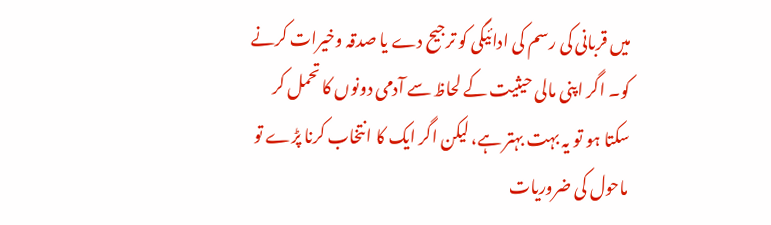میں قربانی کی رسم کی ادائیگی کو ترجیح دے یا صدقہ وخیرات کرنے کو۔ اگر اپنی مالی حیثیت کے لحاظ سے آدمی دونوں کا تحمل کر سکتا ہو تو یہ بہت بہتر ہے، لیکن اگر ایک کا انتخاب کرنا پڑے تو ماحول کی ضروریات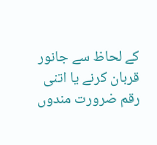کے لحاظ سے جانور قربان کرنے یا اتنی رقم ضرورت مندوں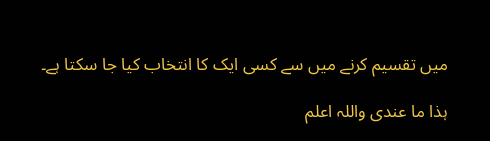میں تقسیم کرنے میں سے کسی ایک کا انتخاب کیا جا سکتا ہے۔

ہذا ما عندی واللہ اعلم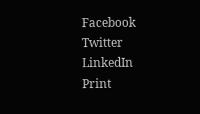Facebook
Twitter
LinkedIn
Print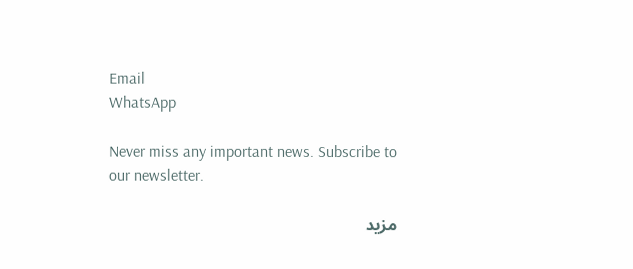Email
WhatsApp

Never miss any important news. Subscribe to our newsletter.

مزید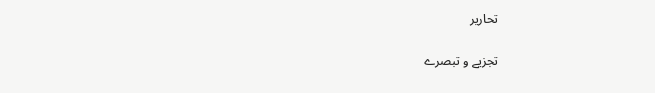تحاریر

تجزیے و تبصرے